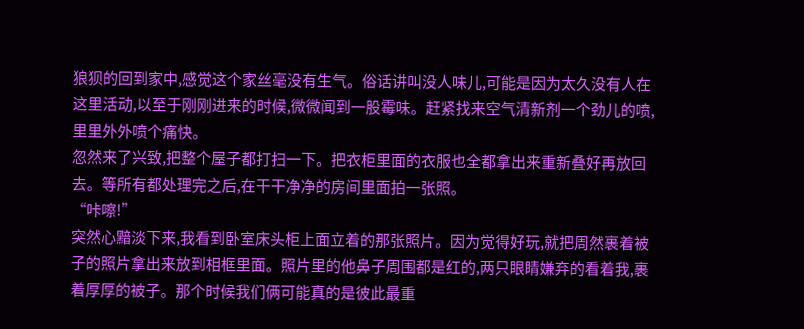狼狈的回到家中,感觉这个家丝毫没有生气。俗话讲叫没人味儿,可能是因为太久没有人在这里活动,以至于刚刚进来的时候,微微闻到一股霉味。赶紧找来空气清新剂一个劲儿的喷,里里外外喷个痛快。
忽然来了兴致,把整个屋子都打扫一下。把衣柜里面的衣服也全都拿出来重新叠好再放回去。等所有都处理完之后,在干干净净的房间里面拍一张照。
“咔嚓!”
突然心黯淡下来,我看到卧室床头柜上面立着的那张照片。因为觉得好玩,就把周然裹着被子的照片拿出来放到相框里面。照片里的他鼻子周围都是红的,两只眼睛嫌弃的看着我,裹着厚厚的被子。那个时候我们俩可能真的是彼此最重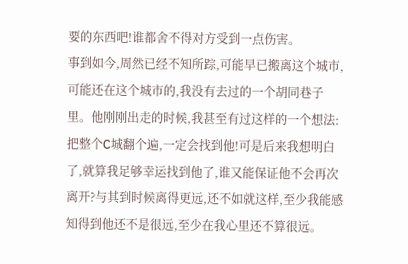要的东西吧!谁都舍不得对方受到一点伤害。
事到如今,周然已经不知所踪,可能早已搬离这个城市,可能还在这个城市的,我没有去过的一个胡同巷子里。他刚刚出走的时候,我甚至有过这样的一个想法:把整个C城翻个遍,一定会找到他!可是后来我想明白了,就算我足够幸运找到他了,谁又能保证他不会再次离开?与其到时候离得更远,还不如就这样,至少我能感知得到他还不是很远,至少在我心里还不算很远。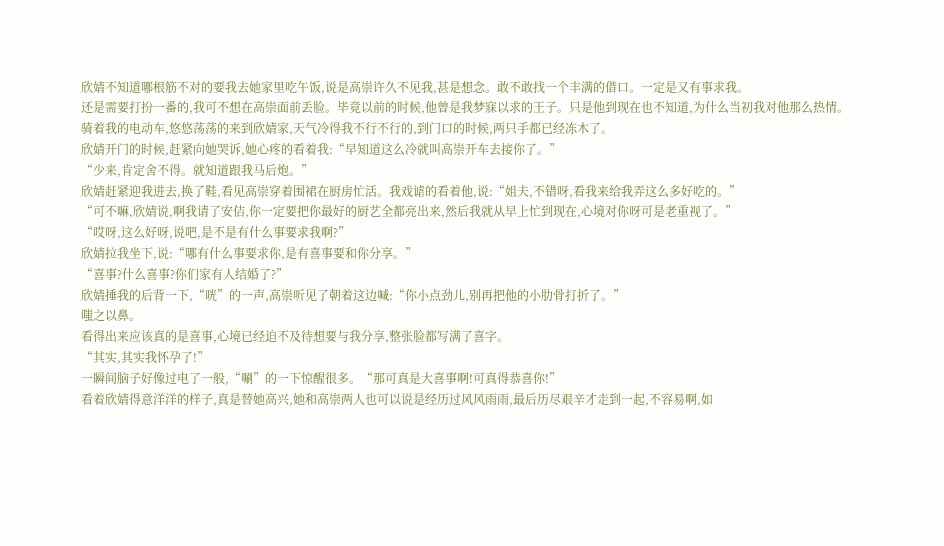欣婧不知道哪根筋不对的要我去她家里吃午饭,说是高崇许久不见我,甚是想念。敢不敢找一个丰满的借口。一定是又有事求我。
还是需要打扮一番的,我可不想在高崇面前丢脸。毕竟以前的时候,他曾是我梦寐以求的王子。只是他到现在也不知道,为什么当初我对他那么热情。
骑着我的电动车,悠悠荡荡的来到欣婧家,天气冷得我不行不行的,到门口的时候,两只手都已经冻木了。
欣婧开门的时候,赶紧向她哭诉,她心疼的看着我:“早知道这么冷就叫高崇开车去接你了。”
“少来,肯定舍不得。就知道跟我马后炮。”
欣婧赶紧迎我进去,换了鞋,看见高崇穿着围裙在厨房忙活。我戏谑的看着他,说:“姐夫,不错呀,看我来给我弄这么多好吃的。”
“可不嘛,欣婧说,啊我请了安佶,你一定要把你最好的厨艺全都亮出来,然后我就从早上忙到现在,心境对你呀可是老重视了。”
“哎呀,这么好呀,说吧,是不是有什么事要求我啊?”
欣婧拉我坐下,说:“哪有什么事要求你,是有喜事要和你分享。”
“喜事?什么喜事?你们家有人结婚了?”
欣婧捶我的后背一下,“咣”的一声,高崇听见了朝着这边喊:“你小点劲儿,别再把他的小肋骨打折了。”
嗤之以鼻。
看得出来应该真的是喜事,心境已经迫不及待想要与我分享,整张脸都写满了喜字。
“其实,其实我怀孕了!”
一瞬间脑子好像过电了一般,“唰”的一下惊醒很多。“那可真是大喜事啊!可真得恭喜你!”
看着欣婧得意洋洋的样子,真是替她高兴,她和高崇两人也可以说是经历过风风雨雨,最后历尽艰辛才走到一起,不容易啊,如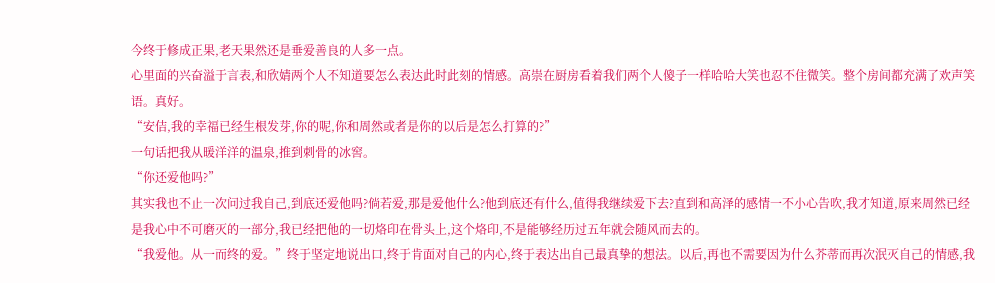今终于修成正果,老天果然还是垂爱善良的人多一点。
心里面的兴奋溢于言表,和欣婧两个人不知道要怎么表达此时此刻的情感。高崇在厨房看着我们两个人傻子一样哈哈大笑也忍不住微笑。整个房间都充满了欢声笑语。真好。
“安佶,我的幸福已经生根发芽,你的呢,你和周然或者是你的以后是怎么打算的?”
一句话把我从暖洋洋的温泉,推到刺骨的冰窖。
“你还爱他吗?”
其实我也不止一次问过我自己,到底还爱他吗?倘若爱,那是爱他什么?他到底还有什么,值得我继续爱下去?直到和高泽的感情一不小心告吹,我才知道,原来周然已经是我心中不可磨灭的一部分,我已经把他的一切烙印在骨头上,这个烙印,不是能够经历过五年就会随风而去的。
“我爱他。从一而终的爱。”终于坚定地说出口,终于肯面对自己的内心,终于表达出自己最真挚的想法。以后,再也不需要因为什么芥蒂而再次泯灭自己的情感,我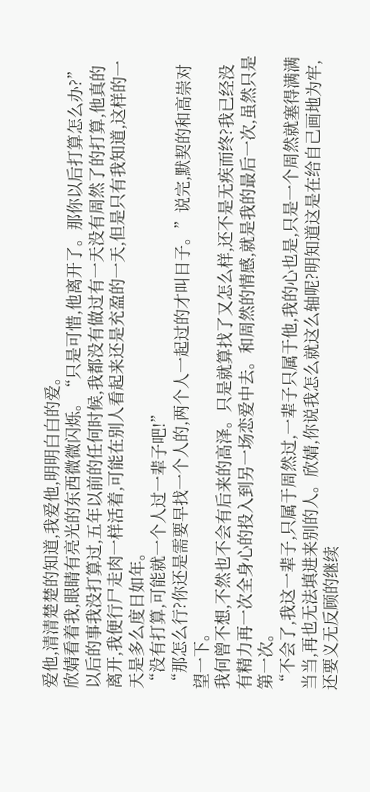爱他,清清楚楚的知道,我爱他,明明白白的爱。
欣婧看着我,眼睛有亮光的东西微微闪烁。“只是可惜,他离开了。那你以后打算怎么办?”
以后的事我没打算过,五年以前的任何时候,我都没有做过有一天没有周然了的打算,他真的离开,我便行尸走肉一样活着,可能在别人看起来还是充盈的一天,但是只有我知道,这样的一天是多么度日如年。
“没有打算,可能就一个人过一辈子吧!”
“那怎么行?你还是需要早找一个人的,两个人一起过的才叫日子。”说完,默契的和高崇对望一下。
我何曾不想,不然也不会有后来的高泽。只是就算找了又怎么样,还不是无疾而终?我已经没有精力再一次全身心的投入到另一场恋爱中去。和周然的情感,就是我的最后一次,虽然只是第一次。
“不会了,我这一辈子,只属于周然过,一辈子只属于他,我的心也是,只是一个周然就塞得满满当当,再也无法填进来别的人。欣婧,你说我怎么就这么轴呢?明知道这是在给自己画地为牢,还要义无反顾的继续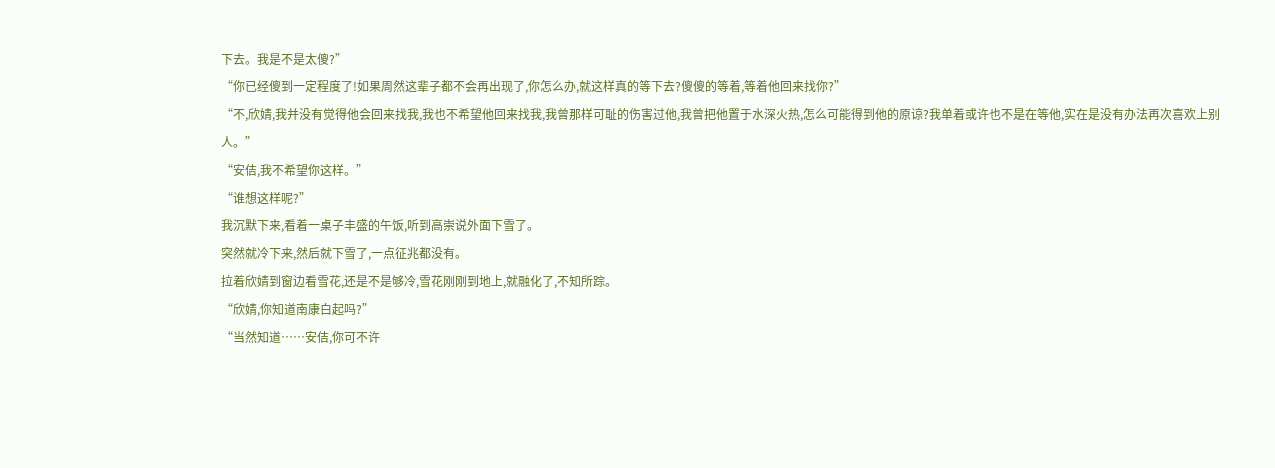下去。我是不是太傻?”
“你已经傻到一定程度了!如果周然这辈子都不会再出现了,你怎么办,就这样真的等下去?傻傻的等着,等着他回来找你?”
“不,欣婧,我并没有觉得他会回来找我,我也不希望他回来找我,我曾那样可耻的伤害过他,我曾把他置于水深火热,怎么可能得到他的原谅?我单着或许也不是在等他,实在是没有办法再次喜欢上别人。”
“安佶,我不希望你这样。”
“谁想这样呢?”
我沉默下来,看着一桌子丰盛的午饭,听到高崇说外面下雪了。
突然就冷下来,然后就下雪了,一点征兆都没有。
拉着欣婧到窗边看雪花,还是不是够冷,雪花刚刚到地上,就融化了,不知所踪。
“欣婧,你知道南康白起吗?”
“当然知道……安佶,你可不许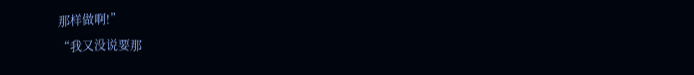那样做啊!”
“我又没说要那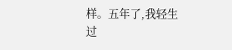样。五年了,我轻生过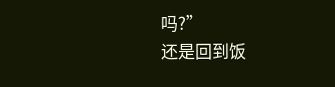吗?”
还是回到饭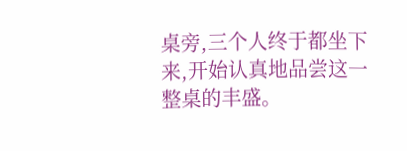桌旁,三个人终于都坐下来,开始认真地品尝这一整桌的丰盛。